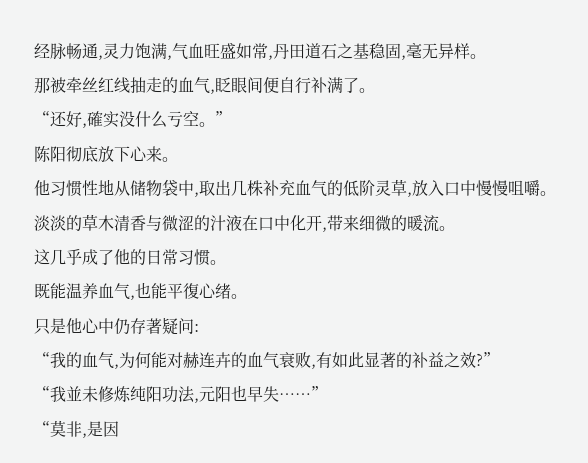经脉畅通,灵力饱满,气血旺盛如常,丹田道石之基稳固,毫无异样。
那被牵丝红线抽走的血气,眨眼间便自行补满了。
“还好,確实没什么亏空。”
陈阳彻底放下心来。
他习惯性地从储物袋中,取出几株补充血气的低阶灵草,放入口中慢慢咀嚼。
淡淡的草木清香与微涩的汁液在口中化开,带来细微的暖流。
这几乎成了他的日常习惯。
既能温养血气,也能平復心绪。
只是他心中仍存著疑问:
“我的血气,为何能对赫连卉的血气衰败,有如此显著的补益之效?”
“我並未修炼纯阳功法,元阳也早失……”
“莫非,是因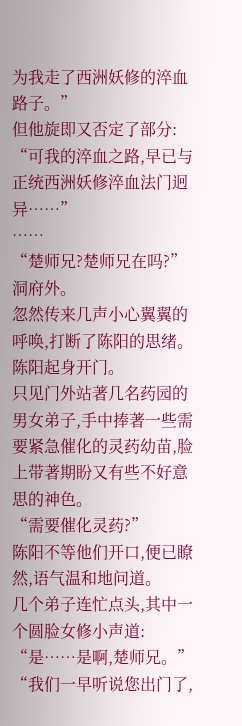为我走了西洲妖修的淬血路子。”
但他旋即又否定了部分:
“可我的淬血之路,早已与正统西洲妖修淬血法门迥异……”
……
“楚师兄?楚师兄在吗?”
洞府外。
忽然传来几声小心翼翼的呼唤,打断了陈阳的思绪。
陈阳起身开门。
只见门外站著几名药园的男女弟子,手中捧著一些需要紧急催化的灵药幼苗,脸上带著期盼又有些不好意思的神色。
“需要催化灵药?”
陈阳不等他们开口,便已瞭然,语气温和地问道。
几个弟子连忙点头,其中一个圆脸女修小声道:
“是……是啊,楚师兄。”
“我们一早听说您出门了,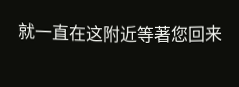就一直在这附近等著您回来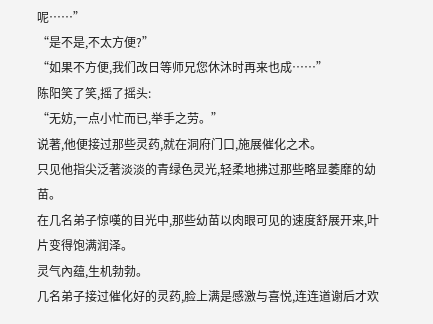呢……”
“是不是,不太方便?”
“如果不方便,我们改日等师兄您休沐时再来也成……”
陈阳笑了笑,摇了摇头:
“无妨,一点小忙而已,举手之劳。”
说著,他便接过那些灵药,就在洞府门口,施展催化之术。
只见他指尖泛著淡淡的青绿色灵光,轻柔地拂过那些略显萎靡的幼苗。
在几名弟子惊嘆的目光中,那些幼苗以肉眼可见的速度舒展开来,叶片变得饱满润泽。
灵气內蕴,生机勃勃。
几名弟子接过催化好的灵药,脸上满是感激与喜悦,连连道谢后才欢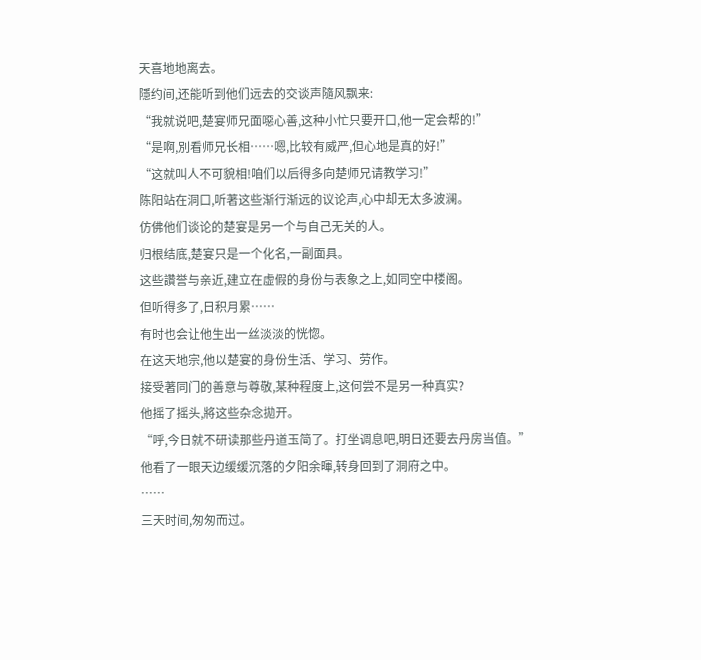天喜地地离去。
隱约间,还能听到他们远去的交谈声隨风飘来:
“我就说吧,楚宴师兄面噁心善,这种小忙只要开口,他一定会帮的!”
“是啊,別看师兄长相……嗯,比较有威严,但心地是真的好!”
“这就叫人不可貌相!咱们以后得多向楚师兄请教学习!”
陈阳站在洞口,听著这些渐行渐远的议论声,心中却无太多波澜。
仿佛他们谈论的楚宴是另一个与自己无关的人。
归根结底,楚宴只是一个化名,一副面具。
这些讚誉与亲近,建立在虚假的身份与表象之上,如同空中楼阁。
但听得多了,日积月累……
有时也会让他生出一丝淡淡的恍惚。
在这天地宗,他以楚宴的身份生活、学习、劳作。
接受著同门的善意与尊敬,某种程度上,这何尝不是另一种真实?
他摇了摇头,將这些杂念拋开。
“呼,今日就不研读那些丹道玉简了。打坐调息吧,明日还要去丹房当值。”
他看了一眼天边缓缓沉落的夕阳余暉,转身回到了洞府之中。
……
三天时间,匆匆而过。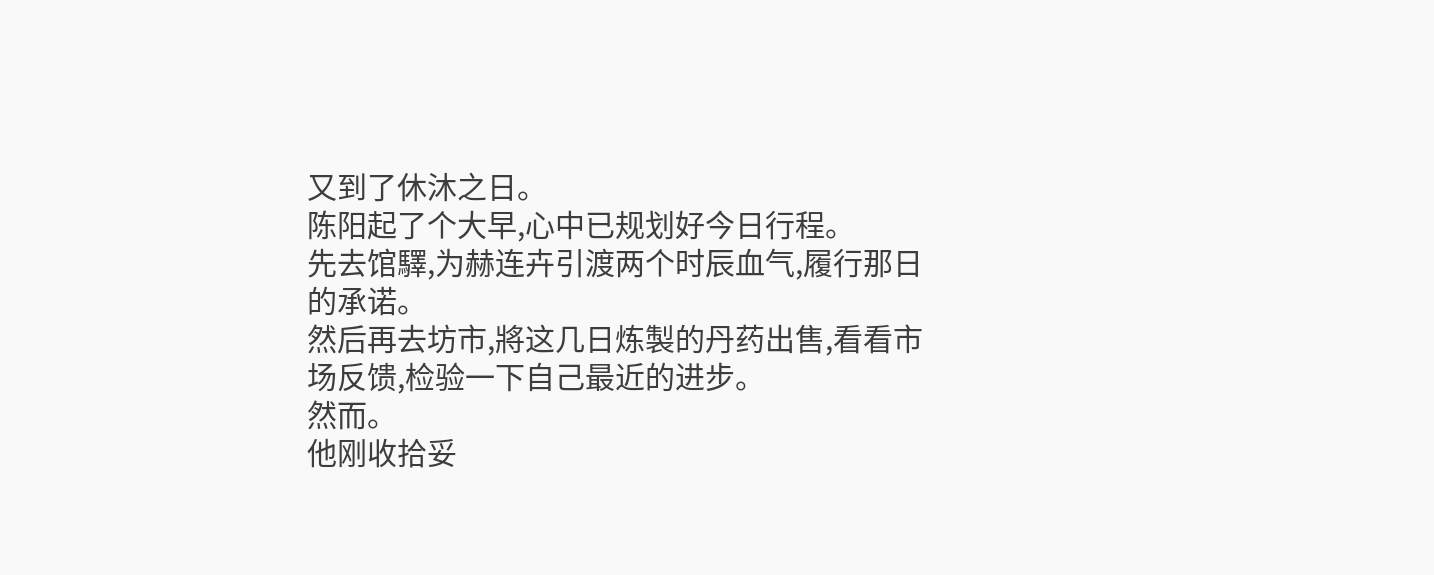又到了休沐之日。
陈阳起了个大早,心中已规划好今日行程。
先去馆驛,为赫连卉引渡两个时辰血气,履行那日的承诺。
然后再去坊市,將这几日炼製的丹药出售,看看市场反馈,检验一下自己最近的进步。
然而。
他刚收拾妥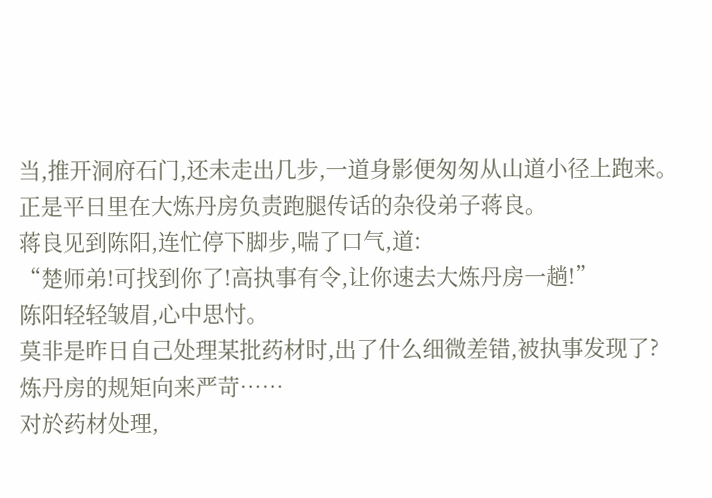当,推开洞府石门,还未走出几步,一道身影便匆匆从山道小径上跑来。
正是平日里在大炼丹房负责跑腿传话的杂役弟子蒋良。
蒋良见到陈阳,连忙停下脚步,喘了口气,道:
“楚师弟!可找到你了!高执事有令,让你速去大炼丹房一趟!”
陈阳轻轻皱眉,心中思忖。
莫非是昨日自己处理某批药材时,出了什么细微差错,被执事发现了?
炼丹房的规矩向来严苛……
对於药材处理,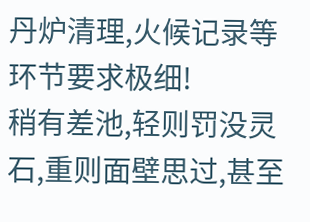丹炉清理,火候记录等环节要求极细!
稍有差池,轻则罚没灵石,重则面壁思过,甚至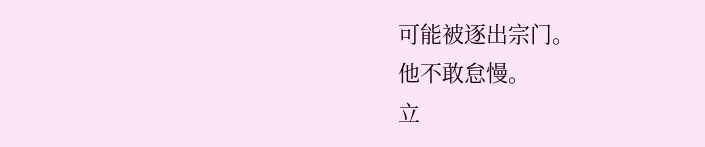可能被逐出宗门。
他不敢怠慢。
立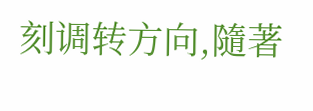刻调转方向,隨著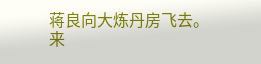蒋良向大炼丹房飞去。
来